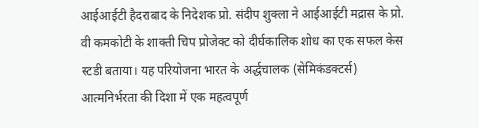आईआईटी हैदराबाद के निदेशक प्रो. संदीप शुक्ला ने आईआईटी मद्रास के प्रो. वी कमकोटी के शाक्ती चिप प्रोजेक्ट को दीर्घकालिक शोध का एक सफल केस स्टडी बताया। यह परियोजना भारत के अर्द्धचालक (सेमिकंडक्टर्स) आत्मनिर्भरता की दिशा में एक महत्वपूर्ण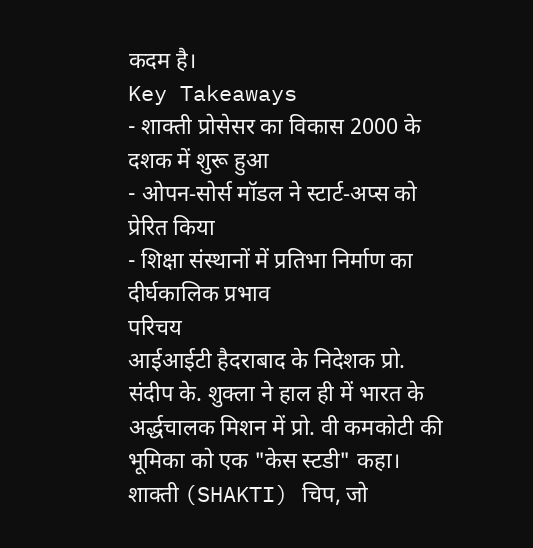कदम है।
Key Takeaways
- शाक्ती प्रोसेसर का विकास 2000 के दशक में शुरू हुआ
- ओपन‑सोर्स मॉडल ने स्टार्ट‑अप्स को प्रेरित किया
- शिक्षा संस्थानों में प्रतिभा निर्माण का दीर्घकालिक प्रभाव
परिचय
आईआईटी हैदराबाद के निदेशक प्रो. संदीप के. शुक्ला ने हाल ही में भारत के अर्द्धचालक मिशन में प्रो. वी कमकोटी की भूमिका को एक "केस स्टडी" कहा। शाक्ती (SHAKTI) चिप, जो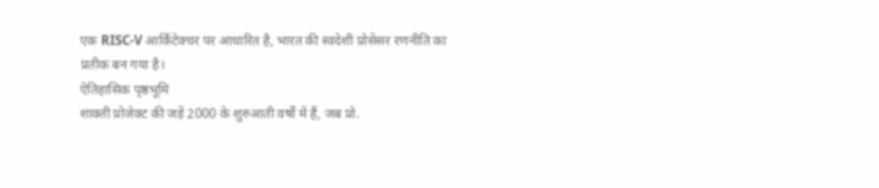एक RISC‑V आर्किटेक्चर पर आधारित है, भारत की स्वदेशी प्रोसेसर रणनीति का प्रतीक बन गया है।
ऐतिहासिक पृष्ठभूमि
शाक्ती प्रोजेक्ट की जड़ें 2000 के शुरुआती वर्षों में हैं, जब प्रो.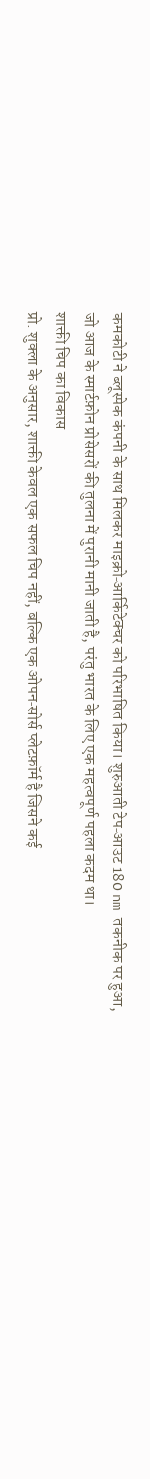कमकोटी ने ब्लूस्पेक कंपनी के साथ मिलकर माइक्रो‑आर्किटेक्चर को परिभाषित किया। शुरुआती टेप‑आउट 180 nm तकनीक पर हुआ, जो आज के स्मार्टफ़ोन प्रोसेसरों की तुलना में पुरानी मानी जाती है, परंतु भारत के लिए एक महत्वपूर्ण पहला कदम था।
शाक्ती चिप का विकास
प्रो. शुक्ला के अनुसार, शाक्ती केवल एक सफल चिप नहीं, बल्कि एक ओपन‑सोर्स प्लेटफ़ॉर्म है जिसने कई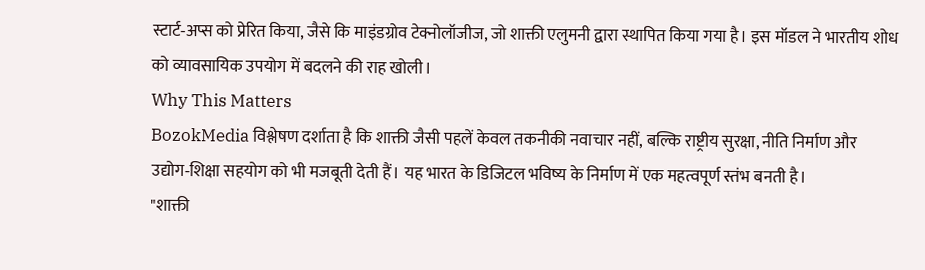स्टार्ट‑अप्स को प्रेरित किया, जैसे कि माइंडग्रोव टेक्नोलॉजीज, जो शाक्ती एलुमनी द्वारा स्थापित किया गया है। इस मॉडल ने भारतीय शोध को व्यावसायिक उपयोग में बदलने की राह खोली।
Why This Matters
BozokMedia विश्लेषण दर्शाता है कि शाक्ती जैसी पहलें केवल तकनीकी नवाचार नहीं, बल्कि राष्ट्रीय सुरक्षा, नीति निर्माण और उद्योग‑शिक्षा सहयोग को भी मजबूती देती हैं। यह भारत के डिजिटल भविष्य के निर्माण में एक महत्वपूर्ण स्तंभ बनती है।
"शाक्ती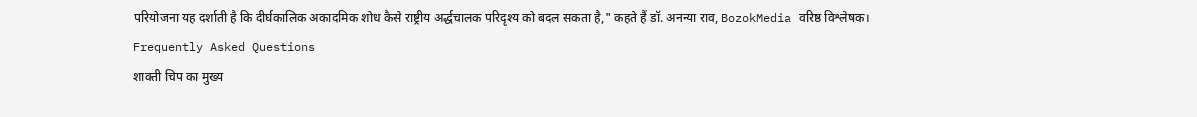परियोजना यह दर्शाती है कि दीर्घकालिक अकादमिक शोध कैसे राष्ट्रीय अर्द्धचालक परिदृश्य को बदल सकता है," कहते हैं डॉ. अनन्या राव, BozokMedia वरिष्ठ विश्लेषक।
Frequently Asked Questions
शाक्ती चिप का मुख्य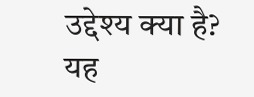उद्देश्य क्या है?
यह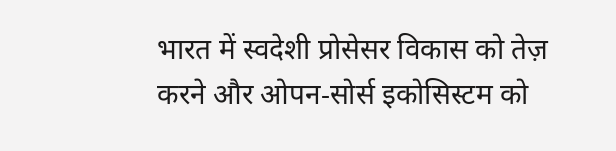भारत में स्वदेशी प्रोसेसर विकास को तेज़ करने और ओपन‑सोर्स इकोसिस्टम को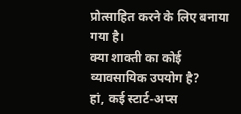प्रोत्साहित करने के लिए बनाया गया है।
क्या शाक्ती का कोई व्यावसायिक उपयोग है?
हां, कई स्टार्ट‑अप्स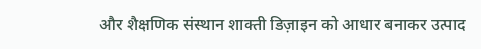और शैक्षणिक संस्थान शाक्ती डिज़ाइन को आधार बनाकर उत्पाद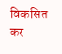विकसित कर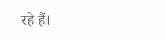रहे हैं।